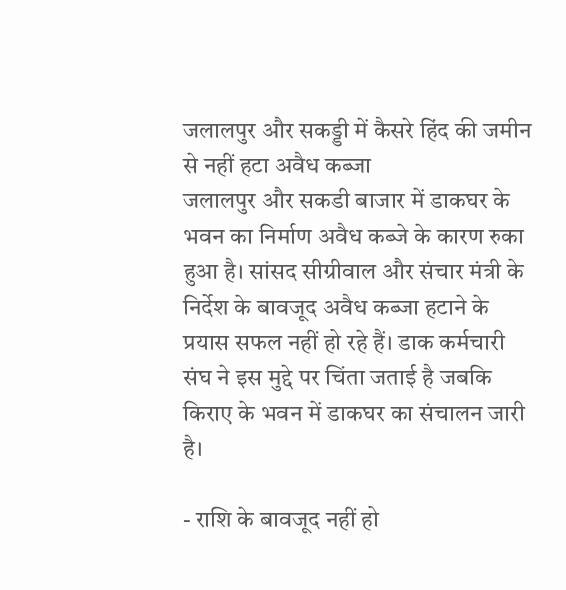जलालपुर और सकड्डी में कैसरे हिंद की जमीन से नहीं हटा अवैध कब्जा
जलालपुर और सकडी बाजार में डाकघर के भवन का निर्माण अवैध कब्जे के कारण रुका हुआ है। सांसद सीग्रीवाल और संचार मंत्री के निर्देश के बावजूद अवैध कब्जा हटाने के प्रयास सफल नहीं हो रहे हैं। डाक कर्मचारी संघ ने इस मुद्दे पर चिंता जताई है जबकि किराए के भवन में डाकघर का संचालन जारी है।

- राशि के बावजूद नहीं हो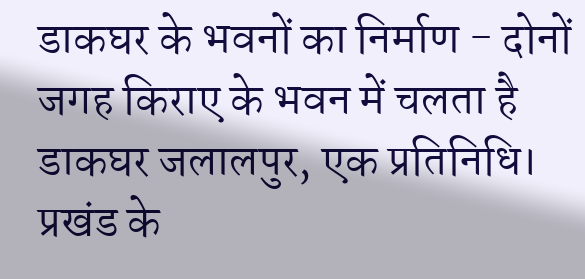डाकघर के भवनों का निर्माण - दोनों जगह किराए के भवन में चलता है डाकघर जलालपुर, एक प्रतिनिधि। प्रखंड के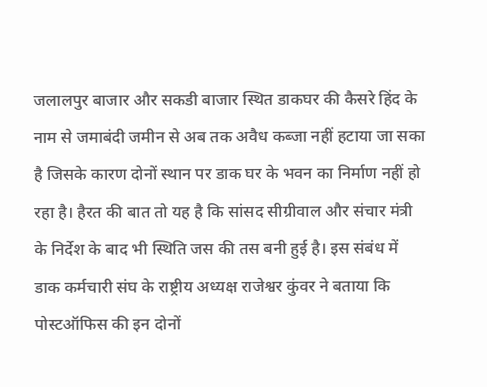जलालपुर बाजार और सकडी बाजार स्थित डाकघर की कैसरे हिंद के नाम से जमाबंदी जमीन से अब तक अवैध कब्जा नहीं हटाया जा सका है जिसके कारण दोनों स्थान पर डाक घर के भवन का निर्माण नहीं हो रहा है। हैरत की बात तो यह है कि सांसद सीग्रीवाल और संचार मंत्री के निर्देश के बाद भी स्थिति जस की तस बनी हुई है। इस संबंध में डाक कर्मचारी संघ के राष्ट्रीय अध्यक्ष राजेश्वर कुंवर ने बताया कि पोस्टऑफिस की इन दोनों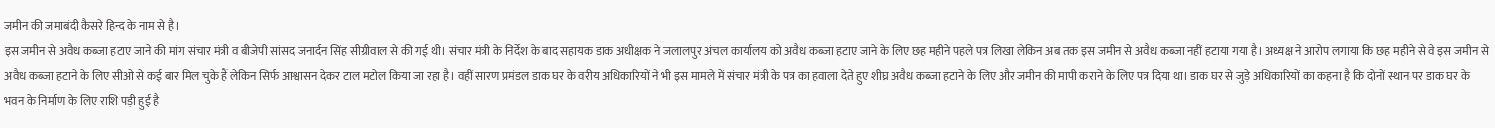जमीन की जमाबंदी कैसरे हिन्द के नाम से है।
इस जमीन से अवैध कब्जा हटाए जाने की मांग संचार मंत्री व बीजेपी सांसद जनार्दन सिंह सीग्रीवाल से की गई थी। संचार मंत्री के निर्देश के बाद सहायक डाक अधीक्षक ने जलालपुर अंचल कार्यालय को अवैध कब्जा हटाए जाने के लिए छह महीने पहले पत्र लिखा लेकिन अब तक इस जमीन से अवैध कब्जा नहीं हटाया गया है। अध्यक्ष ने आरोप लगाया कि छह महीने से वे इस जमीन से अवैध कब्जा हटाने के लिए सीओ से कई बार मिल चुके हैं लेकिन सिर्फ आश्वासन देकर टाल मटोल किया जा रहा है। वहीं सारण प्रमंडल डाक घर के वरीय अधिकारियों ने भी इस मामले में संचार मंत्री के पत्र का हवाला देते हुए शीघ्र अवैध कब्जा हटाने के लिए और जमीन की मापी कराने के लिए पत्र दिया था। डाक घर से जुड़े अधिकारियों का कहना है कि दोनों स्थान पर डाक घर के भवन के निर्माण के लिए राशि पड़ी हुई है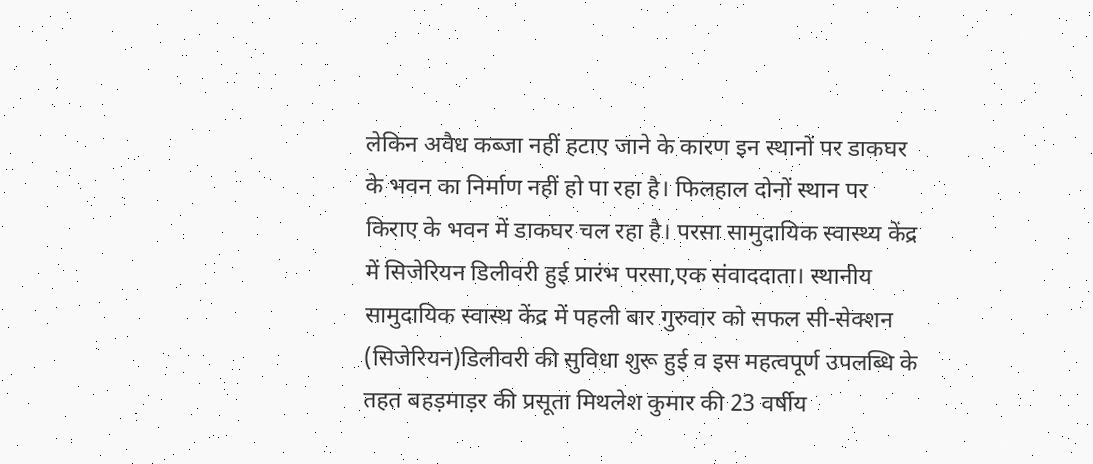लेकिन अवैध कब्जा नहीं हटाए जाने के कारण इन स्थानों पर डाकघर के भवन का निर्माण नहीं हो पा रहा है। फिलहाल दोनों स्थान पर किराए के भवन में डाकघर चल रहा है। परसा सामुदायिक स्वास्थ्य केंद्र में सिजेरियन डिलीवरी हुई प्रारंभ परसा,एक संवाददाता। स्थानीय सामुदायिक स्वास्थ केंद्र में पहली बार गुरुवार को सफल सी-सेक्शन (सिजेरियन)डिलीवरी की सुविधा शुरू हुई व इस महत्वपूर्ण उपलब्धि के तहत बहड़माड़र की प्रसूता मिथलेश कुमार की 23 वर्षीय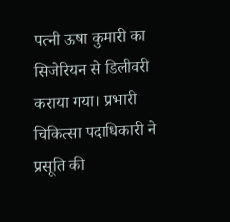पत्नी ऊषा कुमारी का सिजेरियन से डिलीवरी कराया गया। प्रभारी चिकित्सा पदाधिकारी ने प्रसूति की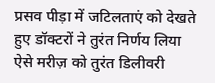प्रसव पीड़ा में जटिलताएं को देखते हुए डॉक्टरों ने तुरंत निर्णय लिया ऐसे मरीज़ को तुरंत डिलीवरी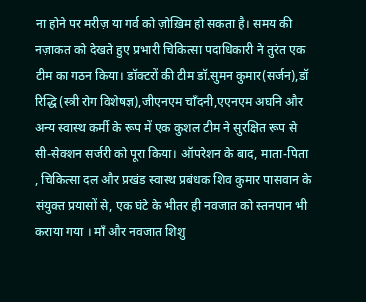ना होने पर मरीज़ या गर्व को ज़ोख़िम हो सकता है। समय की नज़ाकत को देखते हुए प्रभारी चिकित्सा पदाधिकारी ने तुरंत एक टीम का गठन किया। डॉक्टरों की टीम डॉ.सुमन कुमार(सर्जन),डॉ रिद्धि (स्त्री रोग विशेषज्ञ),जीएनएम चाँदनी,एएनएम अघनि और अन्य स्वास्थ कर्मी के रूप में एक कुशल टीम ने सुरक्षित रूप से सी-सेक्शन सर्जरी को पूरा किया। ऑपरेशन के बाद, माता-पिता , चिकित्सा दल और प्रखंड स्वास्थ प्रबंधक शिव कुमार पासवान के संयुक्त प्रयासों से, एक घंटे के भीतर ही नवजात को स्तनपान भी कराया गया । माँ और नवजात शिशु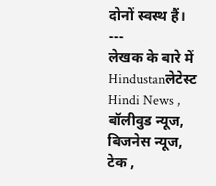दोनों स्वस्थ हैं। ---
लेखक के बारे में
Hindustanलेटेस्ट Hindi News , बॉलीवुड न्यूज, बिजनेस न्यूज, टेक ,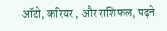ऑटो, करियर , और राशिफल, पढ़ने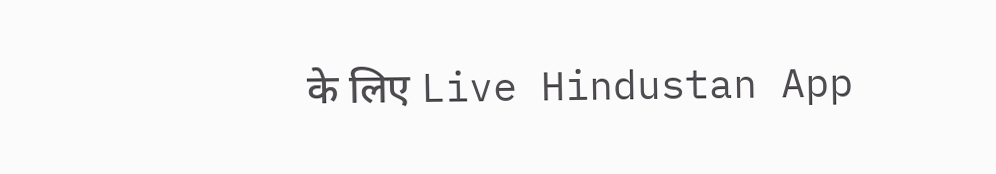के लिए Live Hindustan App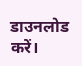डाउनलोड करें।